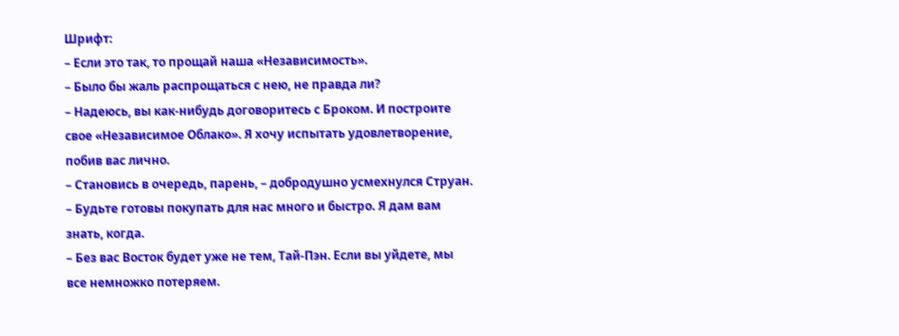Шрифт:
– Если это так, то прощай наша «Независимость».
– Было бы жаль распрощаться с нею, не правда ли?
– Надеюсь, вы как-нибудь договоритесь с Броком. И построите свое «Независимое Облако». Я хочу испытать удовлетворение, побив вас лично.
– Становись в очередь, парень, – добродушно усмехнулся Струан. – Будьте готовы покупать для нас много и быстро. Я дам вам знать, когда.
– Без вас Восток будет уже не тем, Тай-Пэн. Если вы уйдете, мы все немножко потеряем.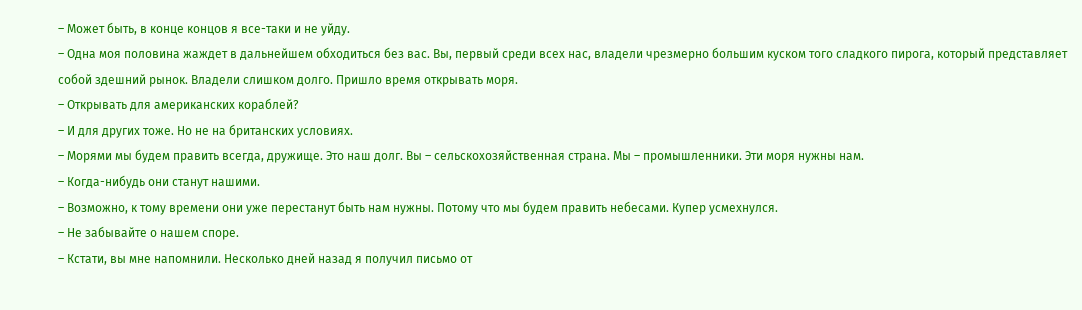– Может быть, в конце концов я все-таки и не уйду.
– Одна моя половина жаждет в дальнейшем обходиться без вас. Вы, первый среди всех нас, владели чрезмерно большим куском того сладкого пирога, который представляет собой здешний рынок. Владели слишком долго. Пришло время открывать моря.
– Открывать для американских кораблей?
– И для других тоже. Но не на британских условиях.
– Морями мы будем править всегда, дружище. Это наш долг. Вы – сельскохозяйственная страна. Мы – промышленники. Эти моря нужны нам.
– Когда-нибудь они станут нашими.
– Возможно, к тому времени они уже перестанут быть нам нужны. Потому что мы будем править небесами. Купер усмехнулся.
– Не забывайте о нашем споре.
– Кстати, вы мне напомнили. Несколько дней назад я получил письмо от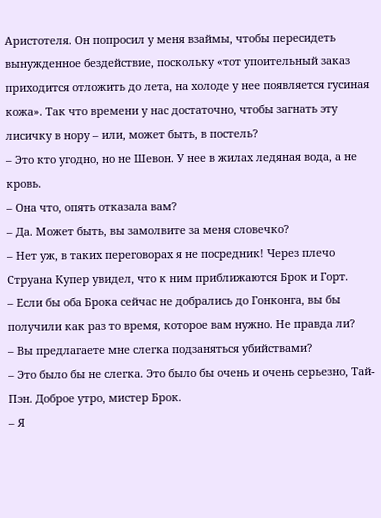Аристотеля. Он попросил у меня взаймы, чтобы пересидеть вынужденное бездействие, поскольку «тот упоительный заказ приходится отложить до лета, на холоде у нее появляется гусиная кожа». Так что времени у нас достаточно, чтобы загнать эту лисичку в нору – или, может быть, в постель?
– Это кто угодно, но не Шевон. У нее в жилах ледяная вода, а не кровь.
– Она что, опять отказала вам?
– Да. Может быть, вы замолвите за меня словечко?
– Нет уж, в таких переговорах я не посредник! Через плечо Струана Купер увидел, что к ним приближаются Брок и Горт.
– Если бы оба Брока сейчас не добрались до Гонконга, вы бы получили как раз то время, которое вам нужно. Не правда ли?
– Вы предлагаете мне слегка подзаняться убийствами?
– Это было бы не слегка. Это было бы очень и очень серьезно, Тай-Пэн. Доброе утро, мистер Брок.
– Я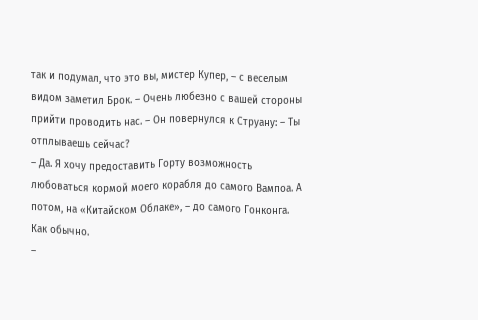так и подумал, что это вы, мистер Купер, – с веселым видом заметил Брок. – Очень любезно с вашей стороны прийти проводить нас. – Он повернулся к Струану: – Ты отплываешь сейчас?
– Да. Я хочу предоставить Горту возможность любоваться кормой моего корабля до самого Вампоа. А потом, на «Китайском Облаке», – до самого Гонконга. Как обычно.
–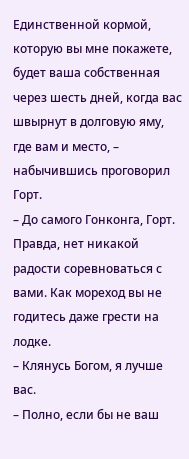Единственной кормой, которую вы мне покажете, будет ваша собственная через шесть дней, когда вас швырнут в долговую яму, где вам и место, – набычившись проговорил Горт.
– До самого Гонконга, Горт. Правда, нет никакой радости соревноваться с вами. Как мореход вы не годитесь даже грести на лодке.
– Клянусь Богом, я лучше вас.
– Полно, если бы не ваш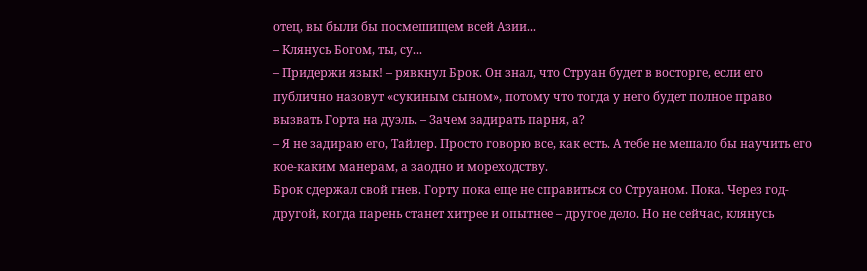отец, вы были бы посмешищем всей Азии...
– Клянусь Богом, ты, су...
– Придержи язык! – рявкнул Брок. Он знал, что Струан будет в восторге, если его публично назовут «сукиным сыном», потому что тогда у него будет полное право вызвать Горта на дуэль. – Зачем задирать парня, а?
– Я не задираю его, Тайлер. Просто говорю все, как есть. А тебе не мешало бы научить его кое-каким манерам, а заодно и мореходству.
Брок сдержал свой гнев. Горту пока еще не справиться со Струаном. Пока. Через год-другой, когда парень станет хитрее и опытнее – другое дело. Но не сейчас, клянусь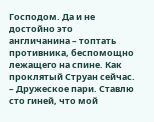Господом. Да и не достойно это англичанина – топтать противника, беспомощно лежащего на спине. Как проклятый Струан сейчас. – Дружеское пари. Ставлю сто гиней, что мой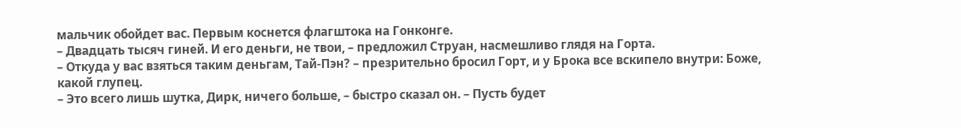мальчик обойдет вас. Первым коснется флагштока на Гонконге.
– Двадцать тысяч гиней. И его деньги, не твои, – предложил Струан, насмешливо глядя на Горта.
– Откуда у вас взяться таким деньгам, Тай-Пэн? – презрительно бросил Горт, и у Брока все вскипело внутри: Боже, какой глупец.
– Это всего лишь шутка, Дирк, ничего больше, – быстро сказал он. – Пусть будет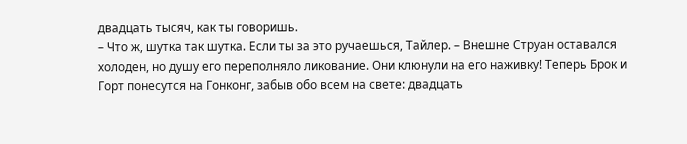двадцать тысяч, как ты говоришь.
– Что ж, шутка так шутка. Если ты за это ручаешься, Тайлер. – Внешне Струан оставался холоден, но душу его переполняло ликование. Они клюнули на его наживку! Теперь Брок и Горт понесутся на Гонконг, забыв обо всем на свете: двадцать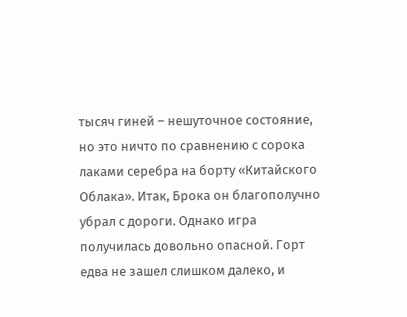тысяч гиней – нешуточное состояние, но это ничто по сравнению с сорока лаками серебра на борту «Китайского Облака». Итак, Брока он благополучно убрал с дороги. Однако игра получилась довольно опасной. Горт едва не зашел слишком далеко, и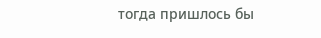тогда пришлось бы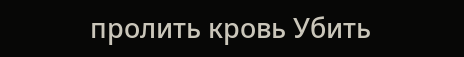пролить кровь Убить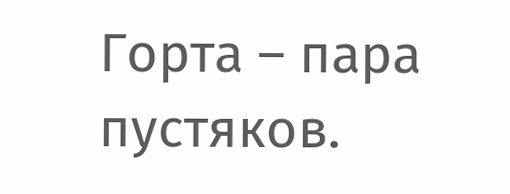Горта – пара пустяков.